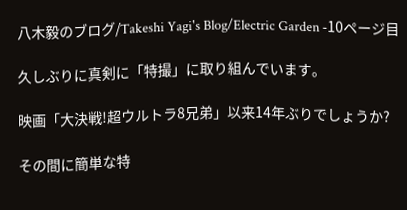八木毅のブログ/Takeshi Yagi's Blog/Electric Garden -10ページ目

久しぶりに真剣に「特撮」に取り組んでいます。

映画「大決戦!超ウルトラ8兄弟」以来14年ぶりでしょうか?

その間に簡単な特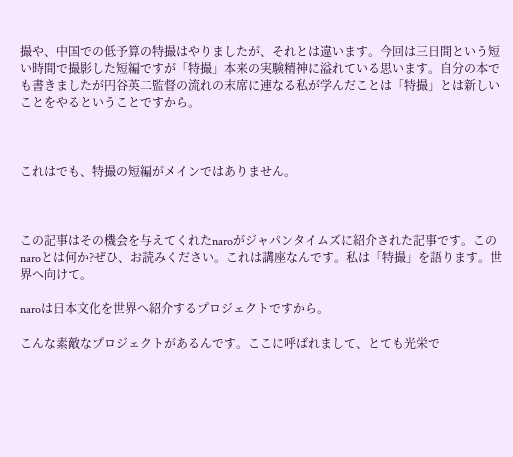撮や、中国での低予算の特撮はやりましたが、それとは違います。今回は三日間という短い時間で撮影した短編ですが「特撮」本来の実験精神に溢れている思います。自分の本でも書きましたが円谷英二監督の流れの末席に連なる私が学んだことは「特撮」とは新しいことをやるということですから。



これはでも、特撮の短編がメインではありません。



この記事はその機会を与えてくれたnaroがジャパンタイムズに紹介された記事です。このnaroとは何か?ぜひ、お読みください。これは講座なんです。私は「特撮」を語ります。世界へ向けて。

naroは日本文化を世界へ紹介するプロジェクトですから。

こんな素敵なプロジェクトがあるんです。ここに呼ばれまして、とても光栄で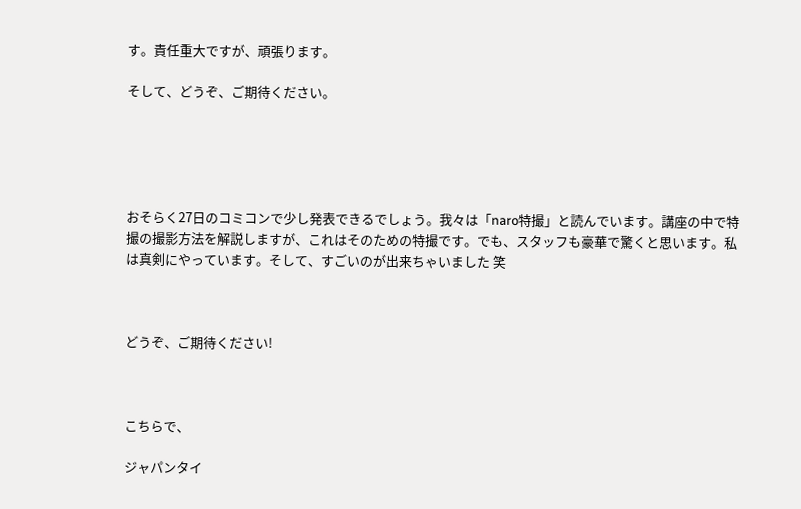す。責任重大ですが、頑張ります。

そして、どうぞ、ご期待ください。





おそらく27日のコミコンで少し発表できるでしょう。我々は「naro特撮」と読んでいます。講座の中で特撮の撮影方法を解説しますが、これはそのための特撮です。でも、スタッフも豪華で驚くと思います。私は真剣にやっています。そして、すごいのが出来ちゃいました 笑



どうぞ、ご期待ください!



こちらで、

ジャパンタイ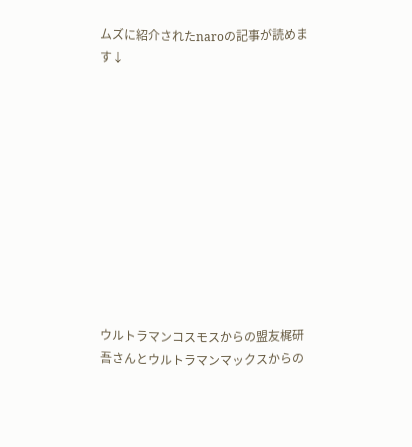ムズに紹介されたnaroの記事が読めます↓











ウルトラマンコスモスからの盟友梶研吾さんとウルトラマンマックスからの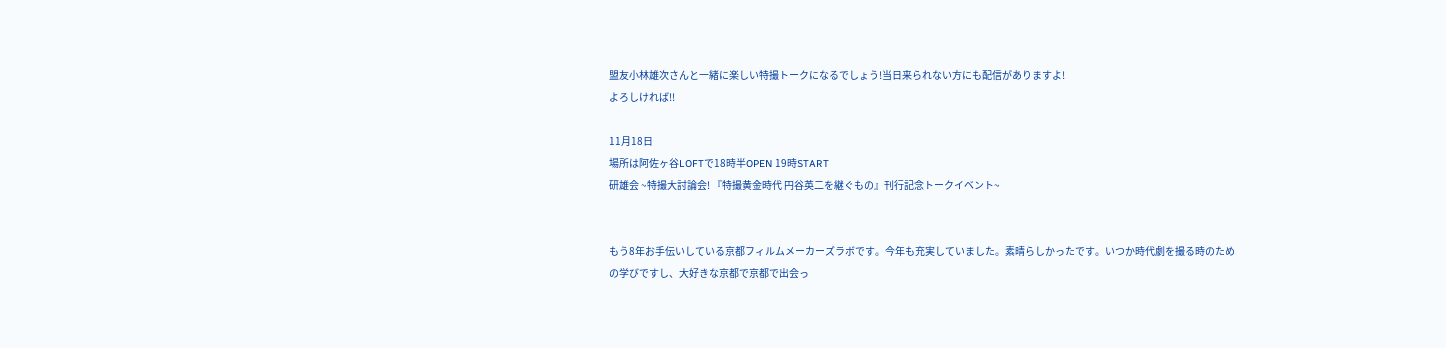盟友小林雄次さんと一緒に楽しい特撮トークになるでしょう!当日来られない方にも配信がありますよ!
よろしければ!!

11月18日
場所は阿佐ヶ谷LOFTで18時半OPEN 19時START
研雄会 ~特撮大討論会! 『特撮黄金時代 円谷英二を継ぐもの』刊行記念トークイベント~


もう8年お手伝いしている京都フィルムメーカーズラボです。今年も充実していました。素晴らしかったです。いつか時代劇を撮る時のための学びですし、大好きな京都で京都で出会っ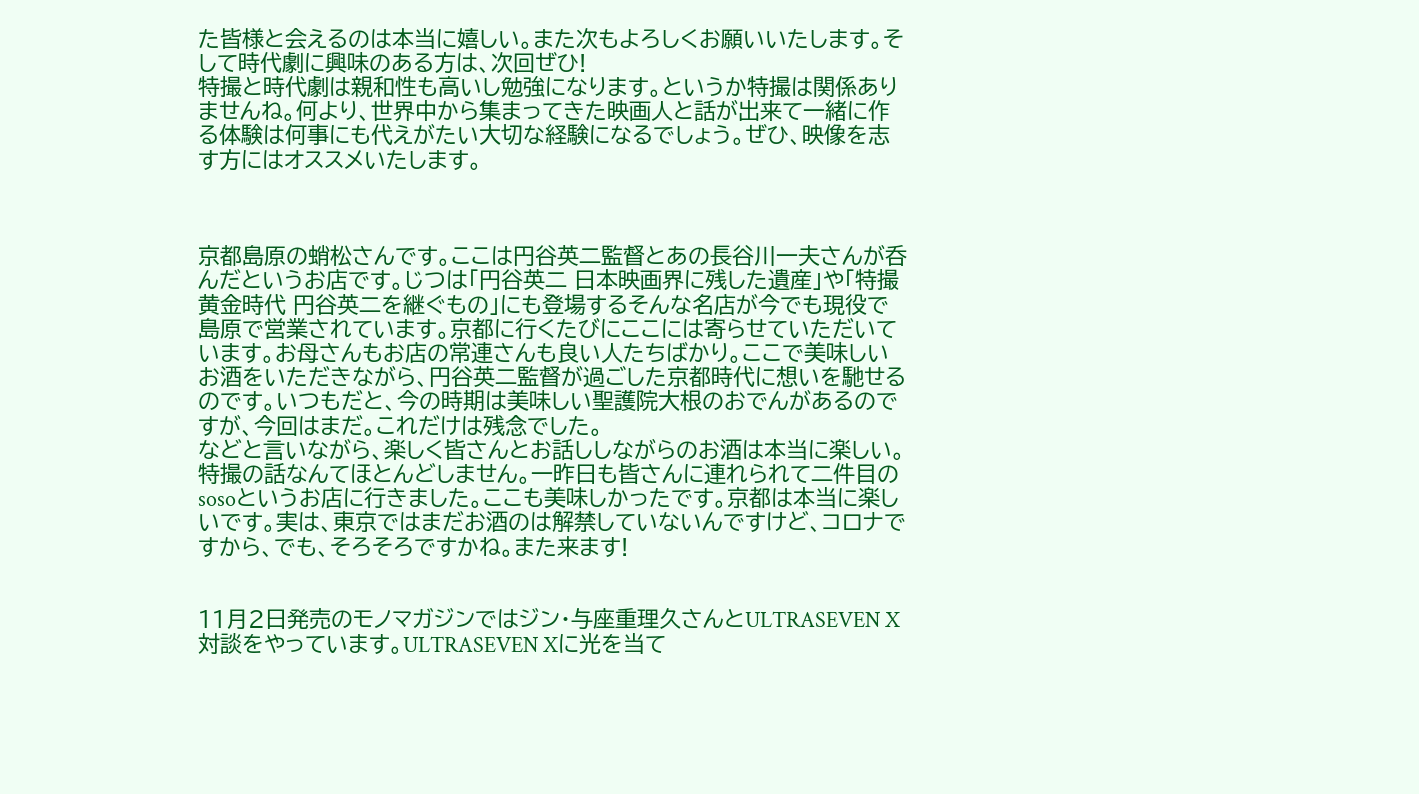た皆様と会えるのは本当に嬉しい。また次もよろしくお願いいたします。そして時代劇に興味のある方は、次回ぜひ!
特撮と時代劇は親和性も高いし勉強になります。というか特撮は関係ありませんね。何より、世界中から集まってきた映画人と話が出来て一緒に作る体験は何事にも代えがたい大切な経験になるでしょう。ぜひ、映像を志す方にはオススメいたします。



京都島原の蛸松さんです。ここは円谷英二監督とあの長谷川一夫さんが呑んだというお店です。じつは「円谷英二 日本映画界に残した遺産」や「特撮黄金時代 円谷英二を継ぐもの」にも登場するそんな名店が今でも現役で島原で営業されています。京都に行くたびにここには寄らせていただいています。お母さんもお店の常連さんも良い人たちばかり。ここで美味しいお酒をいただきながら、円谷英二監督が過ごした京都時代に想いを馳せるのです。いつもだと、今の時期は美味しい聖護院大根のおでんがあるのですが、今回はまだ。これだけは残念でした。
などと言いながら、楽しく皆さんとお話ししながらのお酒は本当に楽しい。特撮の話なんてほとんどしません。一昨日も皆さんに連れられて二件目のsosoというお店に行きました。ここも美味しかったです。京都は本当に楽しいです。実は、東京ではまだお酒のは解禁していないんですけど、コロナですから、でも、そろそろですかね。また来ます!


11月2日発売のモノマガジンではジン・与座重理久さんとULTRASEVEN X 対談をやっています。ULTRASEVEN Xに光を当て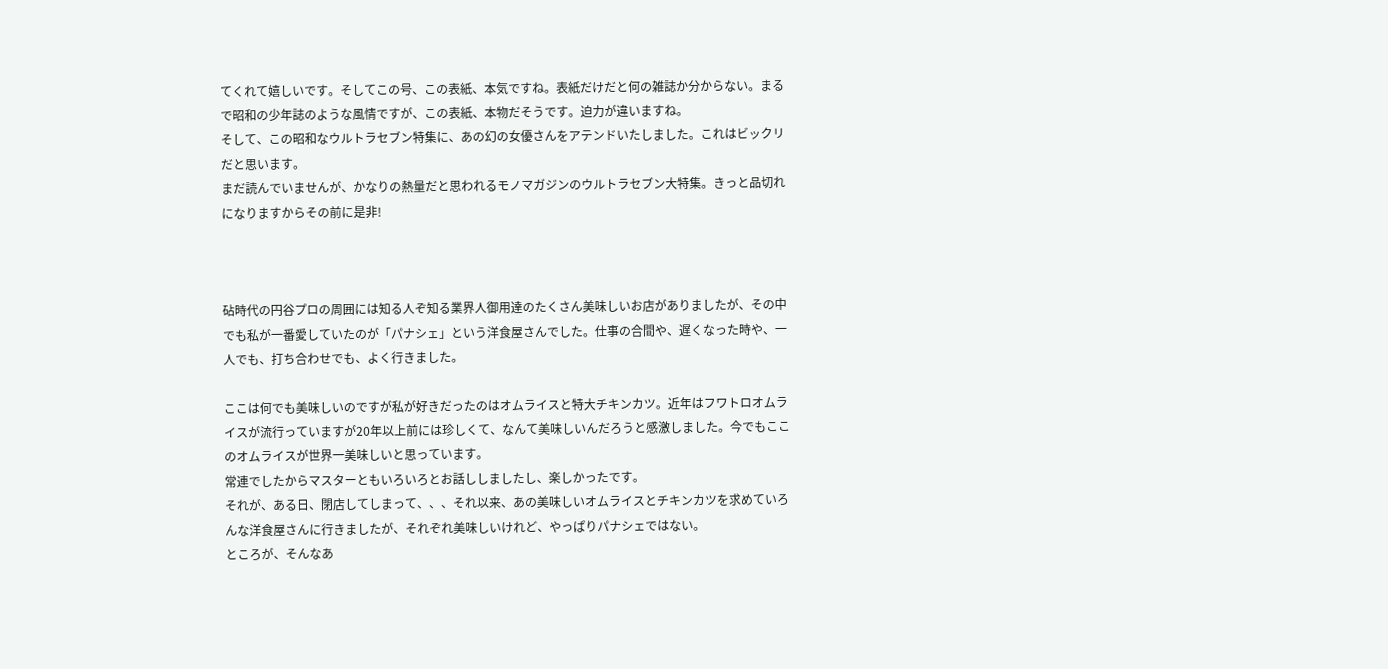てくれて嬉しいです。そしてこの号、この表紙、本気ですね。表紙だけだと何の雑誌か分からない。まるで昭和の少年誌のような風情ですが、この表紙、本物だそうです。迫力が違いますね。
そして、この昭和なウルトラセブン特集に、あの幻の女優さんをアテンドいたしました。これはビックリだと思います。
まだ読んでいませんが、かなりの熱量だと思われるモノマガジンのウルトラセブン大特集。きっと品切れになりますからその前に是非!



砧時代の円谷プロの周囲には知る人ぞ知る業界人御用達のたくさん美味しいお店がありましたが、その中でも私が一番愛していたのが「パナシェ」という洋食屋さんでした。仕事の合間や、遅くなった時や、一人でも、打ち合わせでも、よく行きました。

ここは何でも美味しいのですが私が好きだったのはオムライスと特大チキンカツ。近年はフワトロオムライスが流行っていますが20年以上前には珍しくて、なんて美味しいんだろうと感激しました。今でもここのオムライスが世界一美味しいと思っています。
常連でしたからマスターともいろいろとお話ししましたし、楽しかったです。
それが、ある日、閉店してしまって、、、それ以来、あの美味しいオムライスとチキンカツを求めていろんな洋食屋さんに行きましたが、それぞれ美味しいけれど、やっぱりパナシェではない。
ところが、そんなあ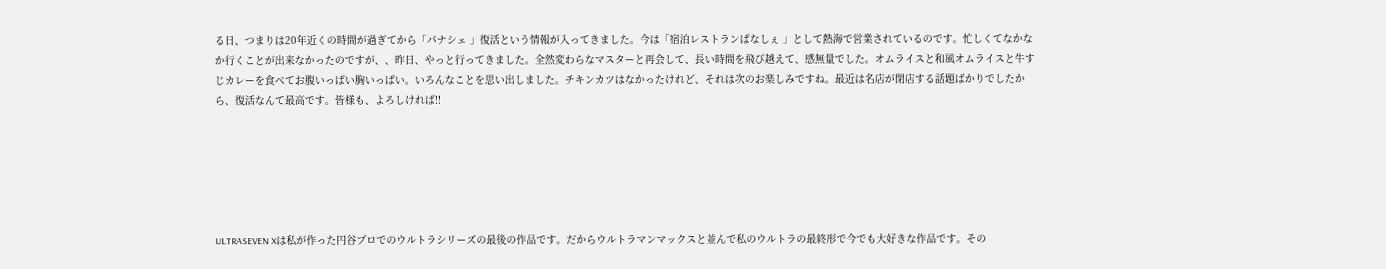る日、つまりは20年近くの時間が過ぎてから「パナシェ 」復活という情報が入ってきました。今は「宿泊レストランぱなしぇ 」として熱海で営業されているのです。忙しくてなかなか行くことが出来なかったのですが、、昨日、やっと行ってきました。全然変わらなマスターと再会して、長い時間を飛び越えて、感無量でした。オムライスと和風オムライスと牛すじカレーを食べてお腹いっぱい胸いっぱい。いろんなことを思い出しました。チキンカツはなかったけれど、それは次のお楽しみですね。最近は名店が閉店する話題ばかりでしたから、復活なんて最高です。皆様も、よろしければ!!






ULTRASEVEN Xは私が作った円谷プロでのウルトラシリーズの最後の作品です。だからウルトラマンマックスと並んで私のウルトラの最終形で今でも大好きな作品です。その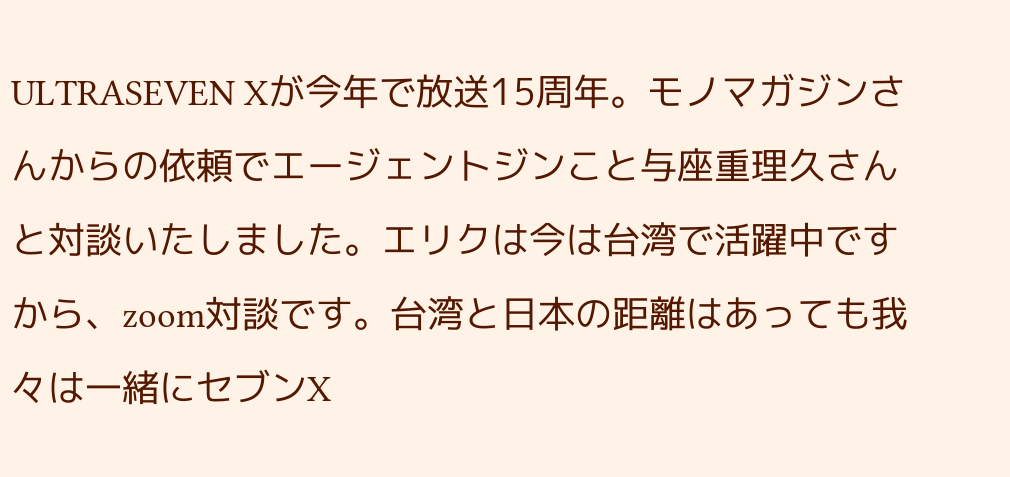ULTRASEVEN Xが今年で放送15周年。モノマガジンさんからの依頼でエージェントジンこと与座重理久さんと対談いたしました。エリクは今は台湾で活躍中ですから、zoom対談です。台湾と日本の距離はあっても我々は一緒にセブンX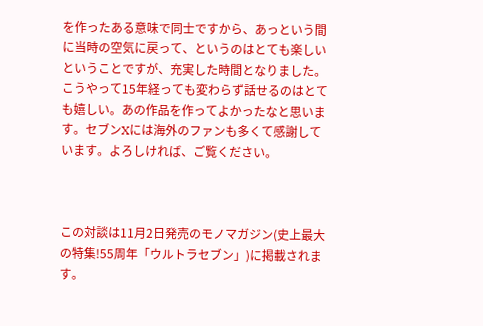を作ったある意味で同士ですから、あっという間に当時の空気に戻って、というのはとても楽しいということですが、充実した時間となりました。こうやって15年経っても変わらず話せるのはとても嬉しい。あの作品を作ってよかったなと思います。セブンXには海外のファンも多くて感謝しています。よろしければ、ご覧ください。



この対談は11月2日発売のモノマガジン(史上最大の特集!55周年「ウルトラセブン」)に掲載されます。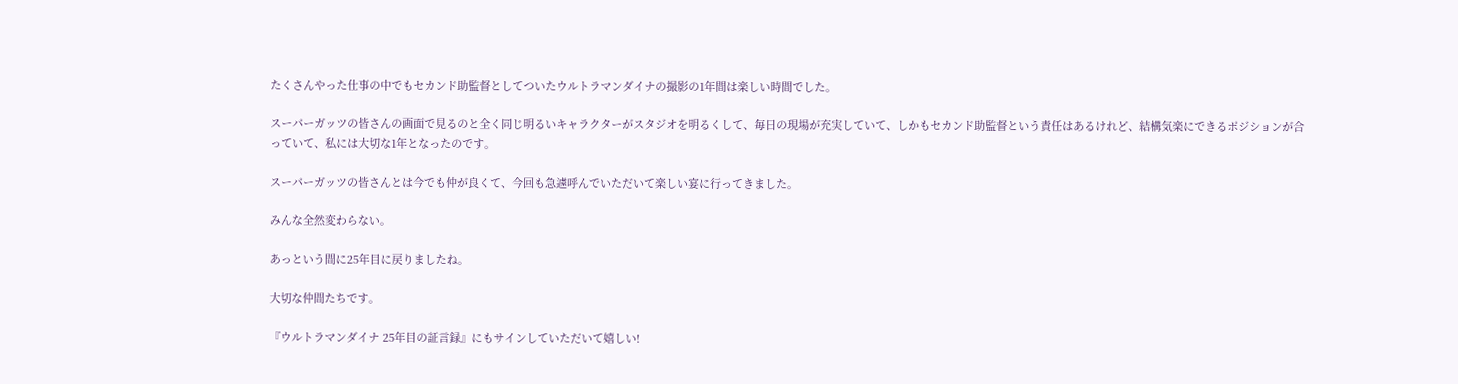たくさんやった仕事の中でもセカンド助監督としてついたウルトラマンダイナの撮影の1年間は楽しい時間でした。

スーパーガッツの皆さんの画面で見るのと全く同じ明るいキャラクターがスタジオを明るくして、毎日の現場が充実していて、しかもセカンド助監督という責任はあるけれど、結構気楽にできるポジションが合っていて、私には大切な1年となったのです。

スーパーガッツの皆さんとは今でも仲が良くて、今回も急遽呼んでいただいて楽しい宴に行ってきました。

みんな全然変わらない。

あっという間に25年目に戻りましたね。

大切な仲間たちです。

『ウルトラマンダイナ 25年目の証言録』にもサインしていただいて嬉しい!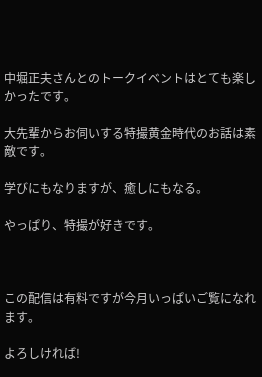中堀正夫さんとのトークイベントはとても楽しかったです。

大先輩からお伺いする特撮黄金時代のお話は素敵です。

学びにもなりますが、癒しにもなる。

やっぱり、特撮が好きです。



この配信は有料ですが今月いっぱいご覧になれます。

よろしければ!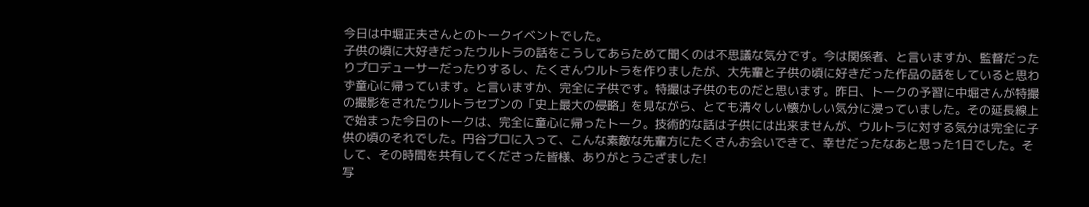今日は中堀正夫さんとのトークイベントでした。
子供の頃に大好きだったウルトラの話をこうしてあらためて聞くのは不思議な気分です。今は関係者、と言いますか、監督だったりプロデューサーだったりするし、たくさんウルトラを作りましたが、大先輩と子供の頃に好きだった作品の話をしていると思わず童心に帰っています。と言いますか、完全に子供です。特撮は子供のものだと思います。昨日、トークの予習に中堀さんが特撮の撮影をされたウルトラセブンの「史上最大の侵略」を見ながら、とても清々しい懐かしい気分に浸っていました。その延長線上で始まった今日のトークは、完全に童心に帰ったトーク。技術的な話は子供には出来ませんが、ウルトラに対する気分は完全に子供の頃のそれでした。円谷プロに入って、こんな素敵な先輩方にたくさんお会いできて、幸せだったなあと思った1日でした。そして、その時間を共有してくださった皆様、ありがとうござました!
写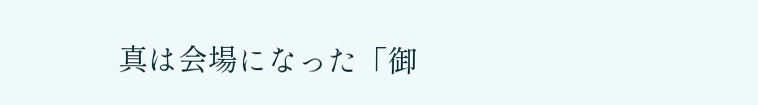真は会場になった「御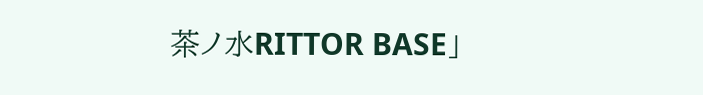茶ノ水RITTOR BASE」